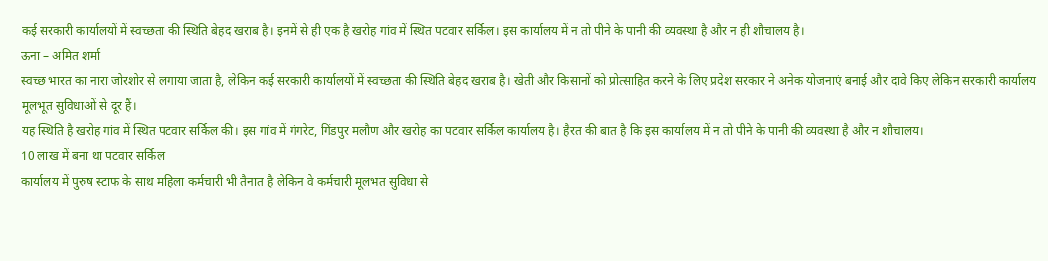कई सरकारी कार्यालयों में स्वच्छता की स्थिति बेहद खराब है। इनमें से ही एक है खरोह गांव में स्थित पटवार सर्किल। इस कार्यालय में न तो पीने के पानी की व्यवस्था है और न ही शौचालय है।
ऊना – अमित शर्मा
स्वच्छ भारत का नारा जोरशोर से लगाया जाता है, लेकिन कई सरकारी कार्यालयों में स्वच्छता की स्थिति बेहद खराब है। खेती और किसानों को प्रोत्साहित करने के लिए प्रदेश सरकार ने अनेक योजनाएं बनाई और दावे किए लेकिन सरकारी कार्यालय मूलभूत सुविधाओं से दूर हैं।
यह स्थिति है खरोह गांव में स्थित पटवार सर्किल की। इस गांव में गंगरेट, गिंडपुर मलौण और खरोह का पटवार सर्किल कार्यालय है। हैरत की बात है कि इस कार्यालय में न तो पीने के पानी की व्यवस्था है और न शौचालय।
10 लाख में बना था पटवार सर्किल
कार्यालय में पुरुष स्टाफ के साथ महिला कर्मचारी भी तैनात है लेकिन वे कर्मचारी मूलभत सुविधा से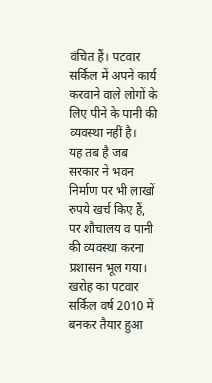वंचित हैं। पटवार सर्किल में अपने कार्य करवाने वाले लोगों के लिए पीने के पानी की व्यवस्था नहीं है।
यह तब है जब सरकार ने भवन निर्माण पर भी लाखों रुपये खर्च किए हैं, पर शौचालय व पानी की व्यवस्था करना प्रशासन भूल गया।
खरोह का पटवार सर्किल वर्ष 2010 में बनकर तैयार हुआ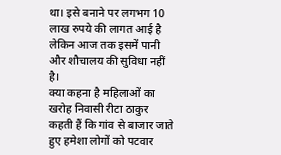था। इसे बनाने पर लगभग 10 लाख रुपये की लागत आई है लेकिन आज तक इसमें पानी और शौचालय की सुविधा नहीं है।
क्या कहना है महिलाओं का
खरोह निवासी रीटा ठाकुर कहती हैं कि गांव से बाजार जाते हुए हमेशा लोगों को पटवार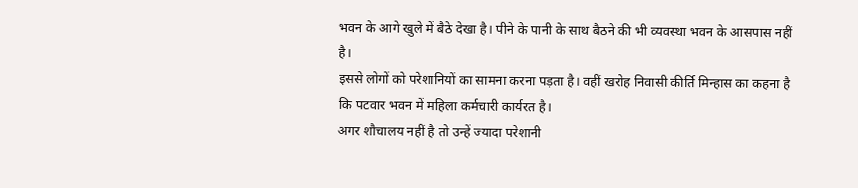भवन के आगे खुले में बैठे देखा है। पीने के पानी के साथ बैठने की भी व्यवस्था भवन के आसपास नहीं है।
इससे लोगों को परेशानियों का सामना करना पड़ता है। वहीं खरोह निवासी कीर्ति मिन्हास का कहना है कि पटवार भवन में महिला कर्मचारी कार्यरत है।
अगर शौचालय नहीं है तो उन्हें ज्यादा परेशानी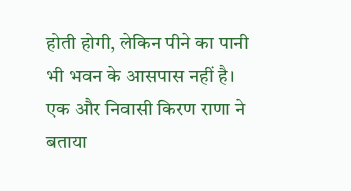होती होगी, लेकिन पीने का पानी भी भवन के आसपास नहीं है। एक और निवासी किरण राणा ने बताया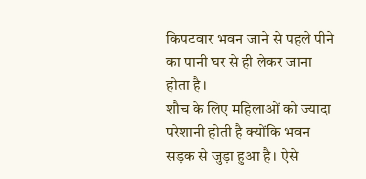किपटवार भवन जाने से पहले पीने का पानी घर से ही लेकर जाना होता है।
शौच के लिए महिलाओं को ज्यादा परेशानी होती है क्योंकि भवन सड़क से जुड़ा हुआ है। ऐसे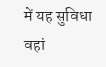में यह सुविधा वहां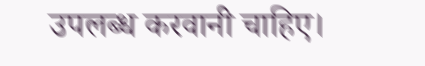उपलब्ध करवानी चाहिए।